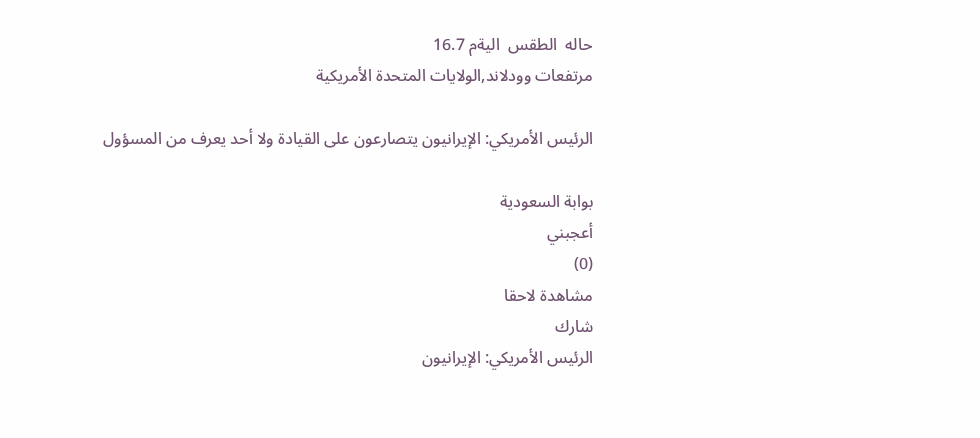حاله  الطقس  اليةم 16.7
مرتفعات وودلاند,الولايات المتحدة الأمريكية

الرئيس الأمريكي: الإيرانيون يتصارعون على القيادة ولا أحد يعرف من المسؤول

بوابة السعودية
أعجبني
(0)
مشاهدة لاحقا
شارك
الرئيس الأمريكي: الإيرانيون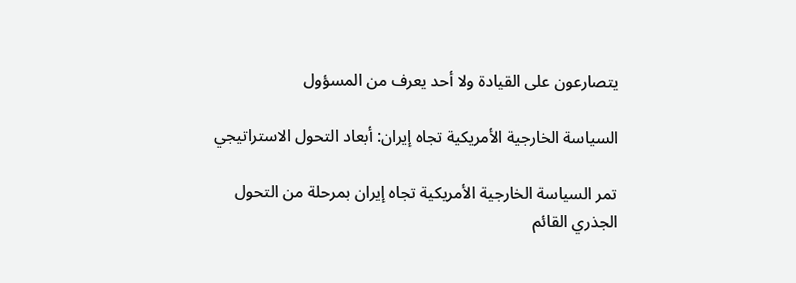يتصارعون على القيادة ولا أحد يعرف من المسؤول

السياسة الخارجية الأمريكية تجاه إيران: أبعاد التحول الاستراتيجي

تمر السياسة الخارجية الأمريكية تجاه إيران بمرحلة من التحول الجذري القائم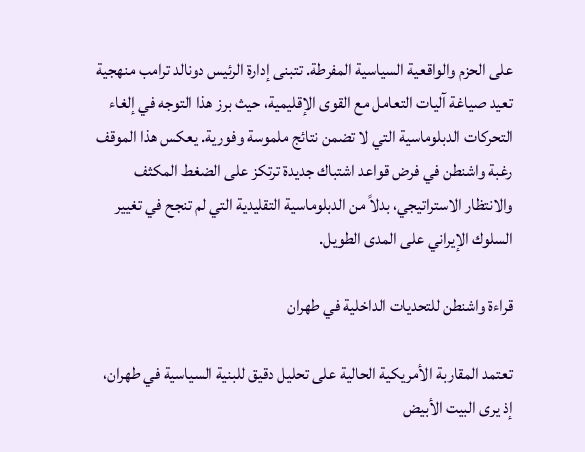على الحزم والواقعية السياسية المفرطة. تتبنى إدارة الرئيس دونالد ترامب منهجية تعيد صياغة آليات التعامل مع القوى الإقليمية، حيث برز هذا التوجه في إلغاء التحركات الدبلوماسية التي لا تضمن نتائج ملموسة وفورية. يعكس هذا الموقف رغبة واشنطن في فرض قواعد اشتباك جديدة ترتكز على الضغط المكثف والانتظار الاستراتيجي، بدلاً من الدبلوماسية التقليدية التي لم تنجح في تغيير السلوك الإيراني على المدى الطويل.

قراءة واشنطن للتحديات الداخلية في طهران

تعتمد المقاربة الأمريكية الحالية على تحليل دقيق للبنية السياسية في طهران، إذ يرى البيت الأبيض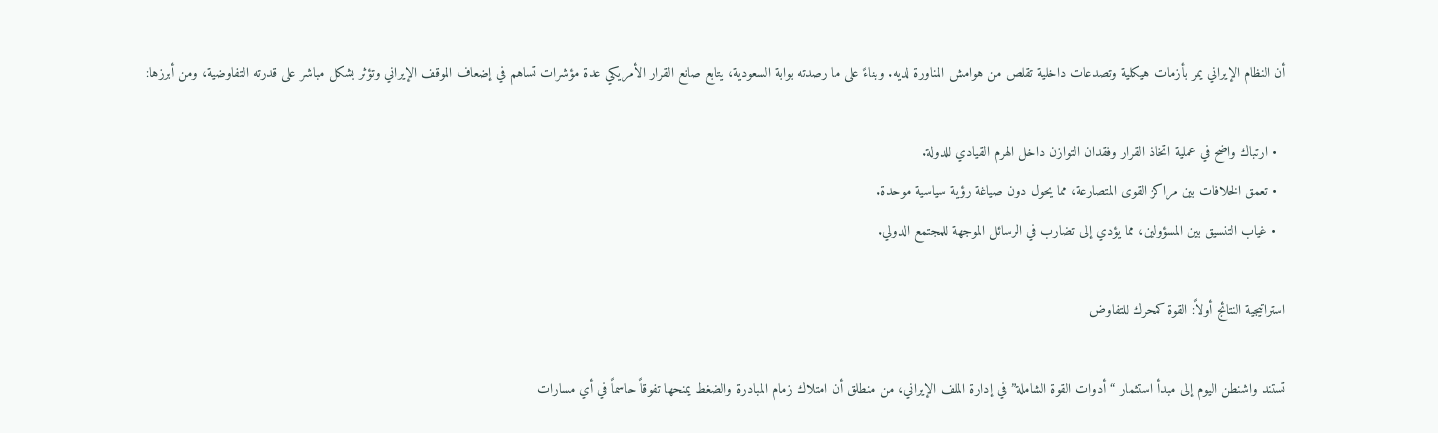أن النظام الإيراني يمر بأزمات هيكلية وتصدعات داخلية تقلص من هوامش المناورة لديه. وبناءً على ما رصدته بوابة السعودية، يتابع صانع القرار الأمريكي عدة مؤشرات تساهم في إضعاف الموقف الإيراني وتؤثر بشكل مباشر على قدرته التفاوضية، ومن أبرزها:

  • ارتباك واضح في عملية اتخاذ القرار وفقدان التوازن داخل الهرم القيادي للدولة.
  • تعمق الخلافات بين مراكز القوى المتصارعة، مما يحول دون صياغة رؤية سياسية موحدة.
  • غياب التنسيق بين المسؤولين، مما يؤدي إلى تضارب في الرسائل الموجهة للمجتمع الدولي.

استراتيجية النتائج أولاً: القوة كمحرك للتفاوض

تستند واشنطن اليوم إلى مبدأ استثمار “أدوات القوة الشاملة” في إدارة الملف الإيراني، من منطلق أن امتلاك زمام المبادرة والضغط يمنحها تفوقاً حاسماً في أي مسارات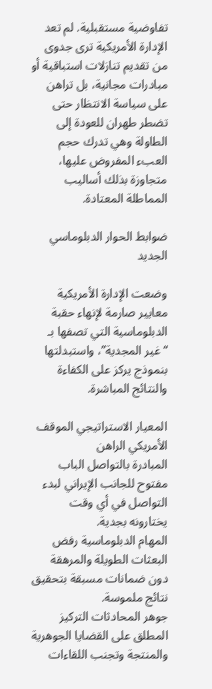تفاوضية مستقبلية. لم تعد الإدارة الأمريكية ترى جدوى من تقديم تنازلات استباقية أو مبادرات مجانية، بل تراهن على سياسة الانتظار حتى تضطر طهران للعودة إلى الطاولة وهي تدرك حجم العبء المفروض عليها، متجاوزة بذلك أساليب المماطلة المعتادة.

ضوابط الحوار الدبلوماسي الجديد

وضعت الإدارة الأمريكية معايير صارمة لإنهاء حقبة الدبلوماسية التي تصفها بـ “غير المجدية”، واستبدلتها بنموذج يركز على الكفاءة والنتائج المباشرة.

المعيار الاستراتيجي الموقف الأمريكي الراهن
المبادرة بالتواصل الباب مفتوح للجانب الإيراني لبدء التواصل في أي وقت يختارونه بجدية.
المهام الدبلوماسية رفض البعثات الطويلة والمرهقة دون ضمانات مسبقة بتحقيق نتائج ملموسة.
جوهر المحادثات التركيز المطلق على القضايا الجوهرية والمنتجة وتجنب اللقاءات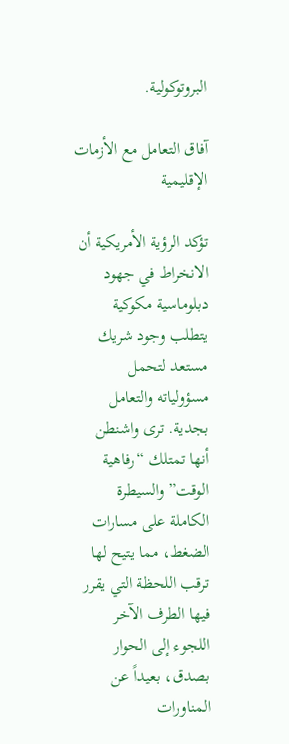البروتوكولية.

آفاق التعامل مع الأزمات الإقليمية

تؤكد الرؤية الأمريكية أن الانخراط في جهود دبلوماسية مكوكية يتطلب وجود شريك مستعد لتحمل مسؤولياته والتعامل بجدية. ترى واشنطن أنها تمتلك “رفاهية الوقت” والسيطرة الكاملة على مسارات الضغط، مما يتيح لها ترقب اللحظة التي يقرر فيها الطرف الآخر اللجوء إلى الحوار بصدق، بعيداً عن المناورات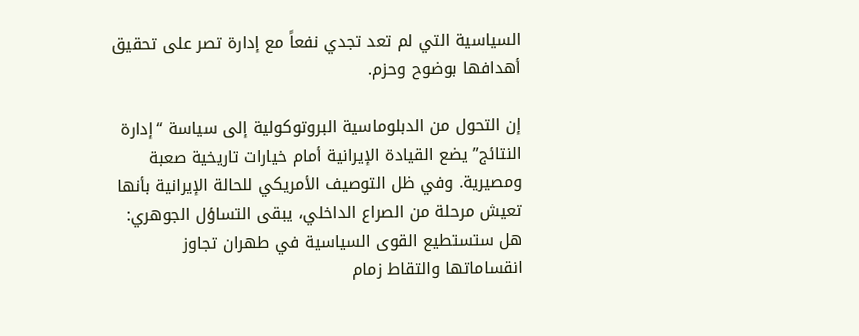السياسية التي لم تعد تجدي نفعاً مع إدارة تصر على تحقيق أهدافها بوضوح وحزم.

إن التحول من الدبلوماسية البروتوكولية إلى سياسة “إدارة النتائج” يضع القيادة الإيرانية أمام خيارات تاريخية صعبة ومصيرية. وفي ظل التوصيف الأمريكي للحالة الإيرانية بأنها تعيش مرحلة من الصراع الداخلي، يبقى التساؤل الجوهري: هل ستستطيع القوى السياسية في طهران تجاوز انقساماتها والتقاط زمام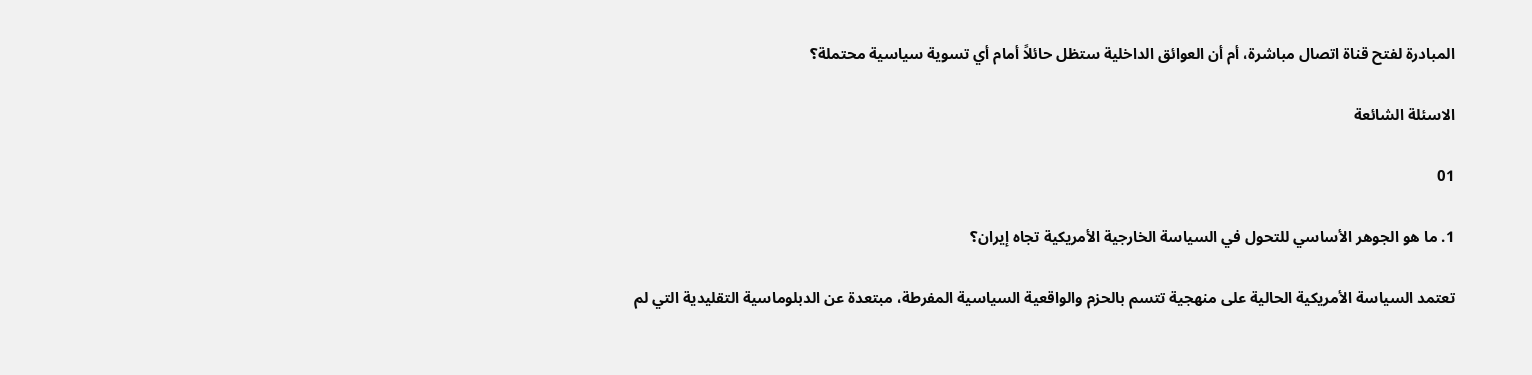المبادرة لفتح قناة اتصال مباشرة، أم أن العوائق الداخلية ستظل حائلاً أمام أي تسوية سياسية محتملة؟

الاسئلة الشائعة

01

1. ما هو الجوهر الأساسي للتحول في السياسة الخارجية الأمريكية تجاه إيران؟

تعتمد السياسة الأمريكية الحالية على منهجية تتسم بالحزم والواقعية السياسية المفرطة، مبتعدة عن الدبلوماسية التقليدية التي لم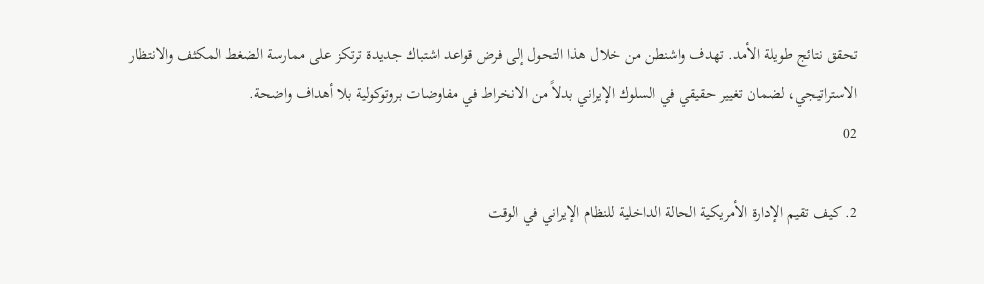تحقق نتائج طويلة الأمد. تهدف واشنطن من خلال هذا التحول إلى فرض قواعد اشتباك جديدة ترتكز على ممارسة الضغط المكثف والانتظار الاستراتيجي، لضمان تغيير حقيقي في السلوك الإيراني بدلاً من الانخراط في مفاوضات بروتوكولية بلا أهداف واضحة.
02

2. كيف تقيم الإدارة الأمريكية الحالة الداخلية للنظام الإيراني في الوقت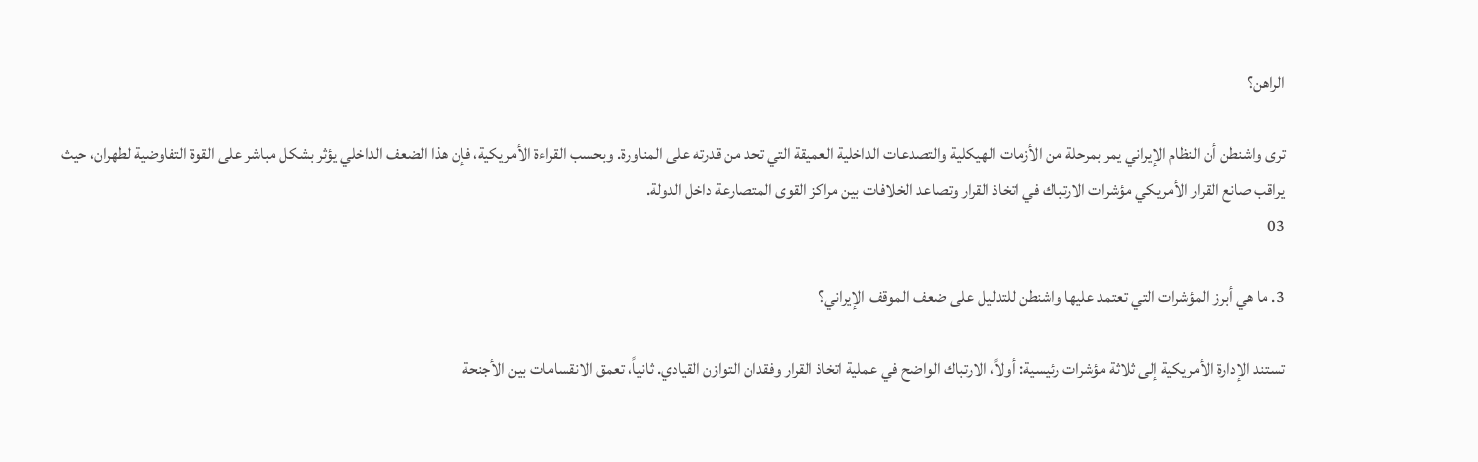الراهن؟

ترى واشنطن أن النظام الإيراني يمر بمرحلة من الأزمات الهيكلية والتصدعات الداخلية العميقة التي تحد من قدرته على المناورة. وبحسب القراءة الأمريكية، فإن هذا الضعف الداخلي يؤثر بشكل مباشر على القوة التفاوضية لطهران، حيث يراقب صانع القرار الأمريكي مؤشرات الارتباك في اتخاذ القرار وتصاعد الخلافات بين مراكز القوى المتصارعة داخل الدولة.
03

3. ما هي أبرز المؤشرات التي تعتمد عليها واشنطن للتدليل على ضعف الموقف الإيراني؟

تستند الإدارة الأمريكية إلى ثلاثة مؤشرات رئيسية: أولاً، الارتباك الواضح في عملية اتخاذ القرار وفقدان التوازن القيادي. ثانياً، تعمق الانقسامات بين الأجنحة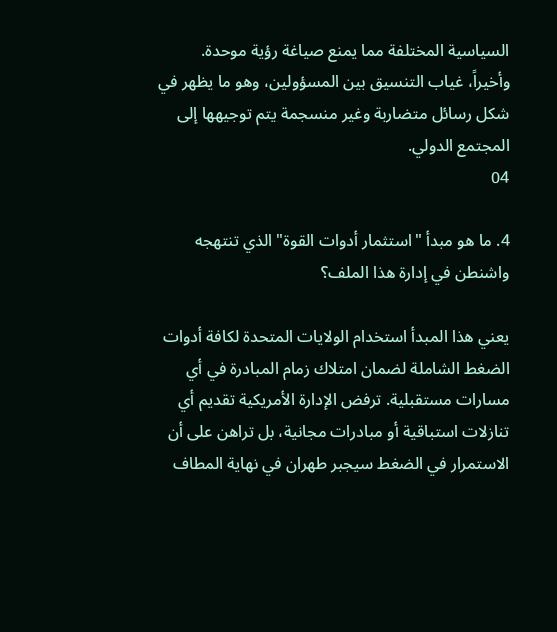السياسية المختلفة مما يمنع صياغة رؤية موحدة. وأخيراً، غياب التنسيق بين المسؤولين، وهو ما يظهر في شكل رسائل متضاربة وغير منسجمة يتم توجيهها إلى المجتمع الدولي.
04

4. ما هو مبدأ "استثمار أدوات القوة" الذي تنتهجه واشنطن في إدارة هذا الملف؟

يعني هذا المبدأ استخدام الولايات المتحدة لكافة أدوات الضغط الشاملة لضمان امتلاك زمام المبادرة في أي مسارات مستقبلية. ترفض الإدارة الأمريكية تقديم أي تنازلات استباقية أو مبادرات مجانية، بل تراهن على أن الاستمرار في الضغط سيجبر طهران في نهاية المطاف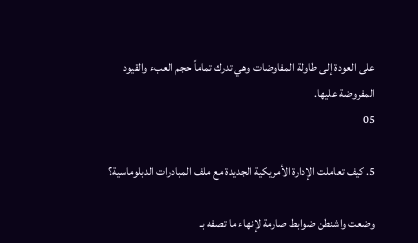على العودة إلى طاولة المفاوضات وهي تدرك تماماً حجم العبء والقيود المفروضة عليها.
05

5. كيف تعاملت الإدارة الأمريكية الجديدة مع ملف المبادرات الدبلوماسية؟

وضعت واشنطن ضوابط صارمة لإنهاء ما تصفه بـ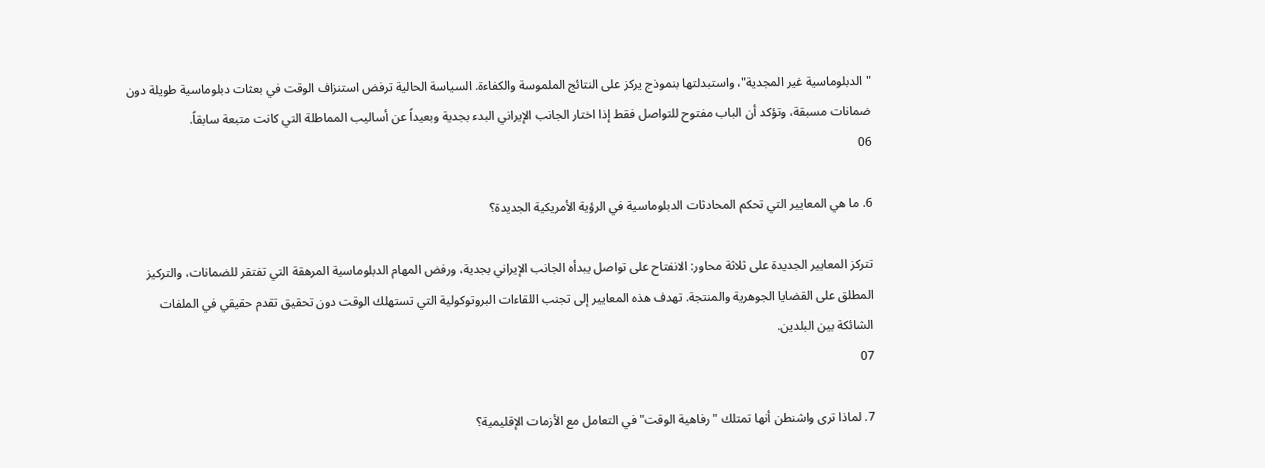"الدبلوماسية غير المجدية"، واستبدلتها بنموذج يركز على النتائج الملموسة والكفاءة. السياسة الحالية ترفض استنزاف الوقت في بعثات دبلوماسية طويلة دون ضمانات مسبقة، وتؤكد أن الباب مفتوح للتواصل فقط إذا اختار الجانب الإيراني البدء بجدية وبعيداً عن أساليب المماطلة التي كانت متبعة سابقاً.
06

6. ما هي المعايير التي تحكم المحادثات الدبلوماسية في الرؤية الأمريكية الجديدة؟

تتركز المعايير الجديدة على ثلاثة محاور: الانفتاح على تواصل يبدأه الجانب الإيراني بجدية، ورفض المهام الدبلوماسية المرهقة التي تفتقر للضمانات، والتركيز المطلق على القضايا الجوهرية والمنتجة. تهدف هذه المعايير إلى تجنب اللقاءات البروتوكولية التي تستهلك الوقت دون تحقيق تقدم حقيقي في الملفات الشائكة بين البلدين.
07

7. لماذا ترى واشنطن أنها تمتلك "رفاهية الوقت" في التعامل مع الأزمات الإقليمية؟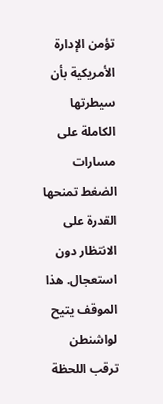تؤمن الإدارة الأمريكية بأن سيطرتها الكاملة على مسارات الضغط تمنحها القدرة على الانتظار دون استعجال. هذا الموقف يتيح لواشنطن ترقب اللحظة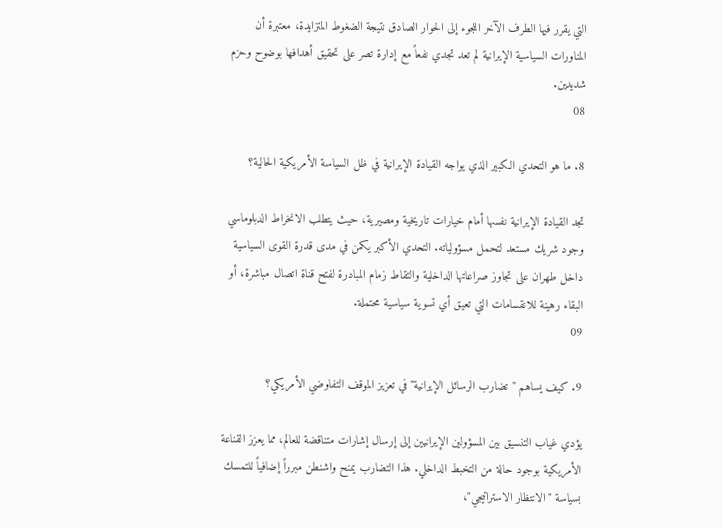التي يقرر فيها الطرف الآخر اللجوء إلى الحوار الصادق نتيجة الضغوط المتزايدة، معتبرة أن المناورات السياسية الإيرانية لم تعد تجدي نفعاً مع إدارة تصر على تحقيق أهدافها بوضوح وحزم شديدين.
08

8. ما هو التحدي الكبير الذي يواجه القيادة الإيرانية في ظل السياسة الأمريكية الحالية؟

تجد القيادة الإيرانية نفسها أمام خيارات تاريخية ومصيرية، حيث يتطلب الانخراط الدبلوماسي وجود شريك مستعد لتحمل مسؤولياته. التحدي الأكبر يكمن في مدى قدرة القوى السياسية داخل طهران على تجاوز صراعاتها الداخلية والتقاط زمام المبادرة لفتح قناة اتصال مباشرة، أو البقاء رهينة للانقسامات التي تعيق أي تسوية سياسية محتملة.
09

9. كيف يساهم "تضارب الرسائل الإيرانية" في تعزيز الموقف التفاوضي الأمريكي؟

يؤدي غياب التنسيق بين المسؤولين الإيرانيين إلى إرسال إشارات متناقضة للعالم، مما يعزز القناعة الأمريكية بوجود حالة من التخبط الداخلي. هذا التضارب يمنح واشنطن مبرراً إضافياً للتمسك بسياسة "الانتظار الاستراتيجي"،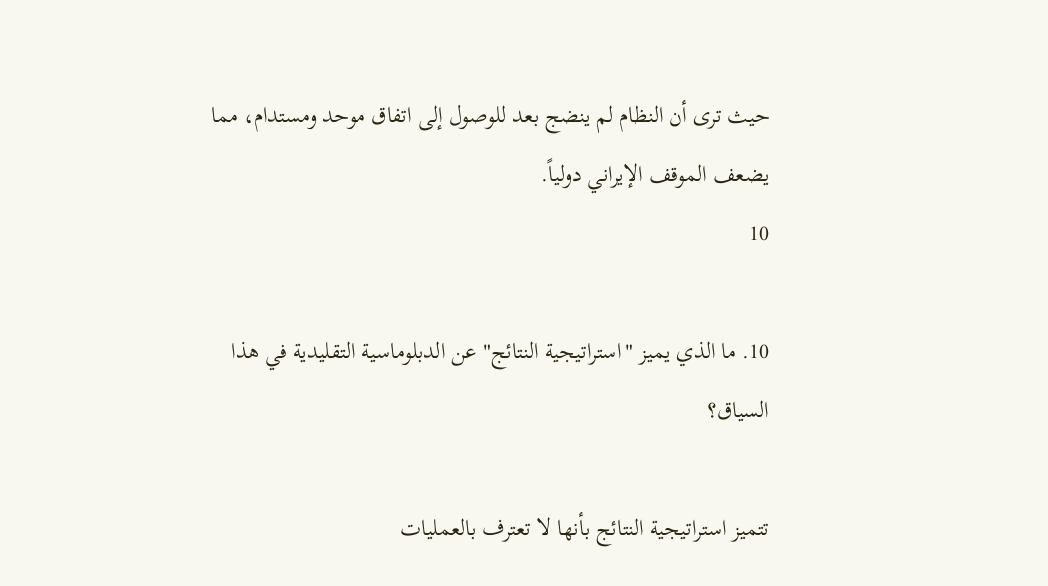حيث ترى أن النظام لم ينضج بعد للوصول إلى اتفاق موحد ومستدام، مما يضعف الموقف الإيراني دولياً.
10

10. ما الذي يميز "استراتيجية النتائج" عن الدبلوماسية التقليدية في هذا السياق؟

تتميز استراتيجية النتائج بأنها لا تعترف بالعمليات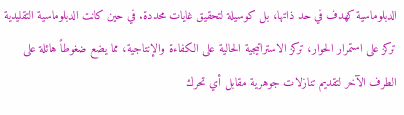الدبلوماسية كهدف في حد ذاتها، بل كوسيلة لتحقيق غايات محددة. في حين كانت الدبلوماسية التقليدية تركز على استمرار الحوار، تركز الاستراتيجية الحالية على الكفاءة والإنتاجية، مما يضع ضغوطاً هائلة على الطرف الآخر لتقديم تنازلات جوهرية مقابل أي تحرك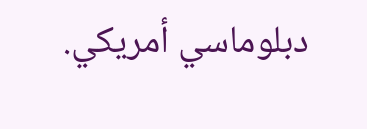دبلوماسي أمريكي.